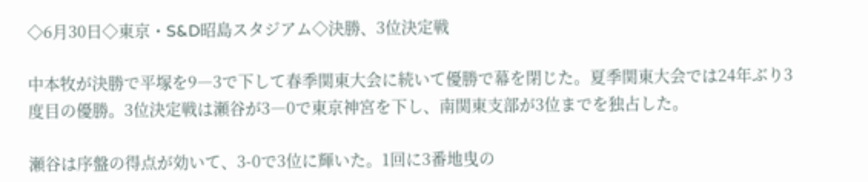◇6月30日◇東京・S&D昭島スタジアム◇決勝、3位決定戦

中本牧が決勝で平塚を9―3で下して春季関東大会に続いて優勝で幕を閉じた。夏季関東大会では24年ぶり3度目の優勝。3位決定戦は瀬谷が3―0で東京神宮を下し、南関東支部が3位までを独占した。

瀬谷は序盤の得点が効いて、3-0で3位に輝いた。1回に3番地曳の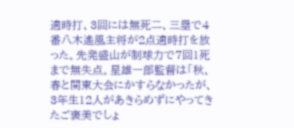適時打、3回には無死二、三塁で4番八木遙風主将が2点適時打を放った。先発盛山が制球力で7回1死まで無失点。星雄一郎監督は「秋、春と関東大会にかすらなかったが、3年生12人があきらめずにやってきたご褒美でしょ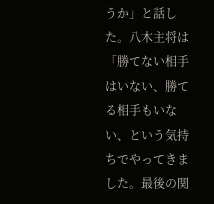うか」と話した。八木主将は「勝てない相手はいない、勝てる相手もいない、という気持ちでやってきました。最後の関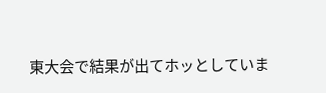東大会で結果が出てホッとしていま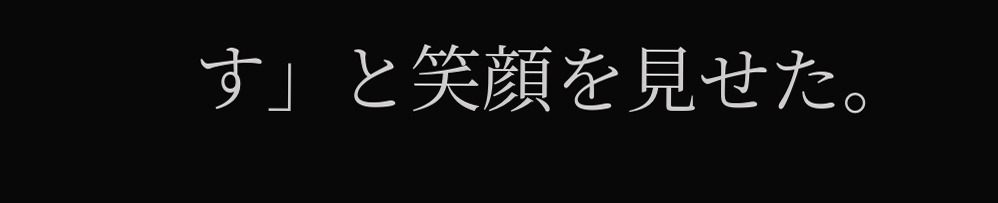す」と笑顔を見せた。